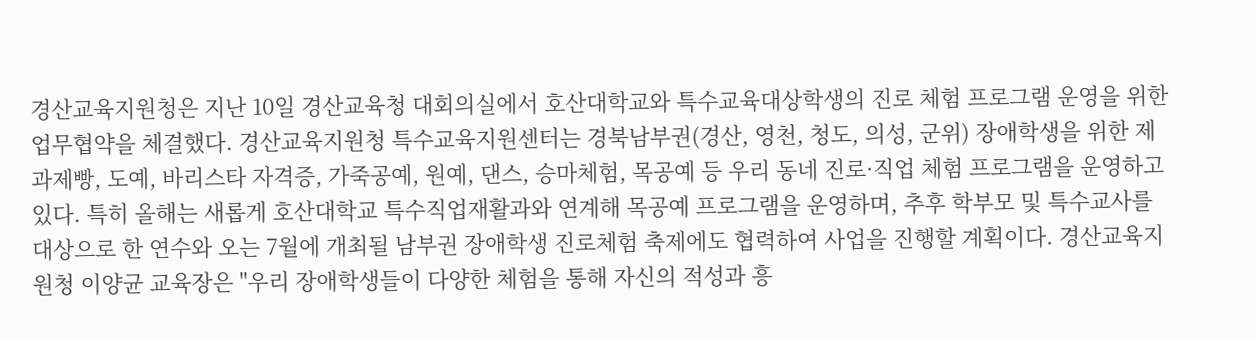경산교육지원청은 지난 10일 경산교육청 대회의실에서 호산대학교와 특수교육대상학생의 진로 체험 프로그램 운영을 위한 업무협약을 체결했다. 경산교육지원청 특수교육지원센터는 경북남부권(경산, 영천, 청도, 의성, 군위) 장애학생을 위한 제과제빵, 도예, 바리스타 자격증, 가죽공예, 원예, 댄스, 승마체험, 목공예 등 우리 동네 진로·직업 체험 프로그램을 운영하고 있다. 특히 올해는 새롭게 호산대학교 특수직업재활과와 연계해 목공예 프로그램을 운영하며, 추후 학부모 및 특수교사를 대상으로 한 연수와 오는 7월에 개최될 남부권 장애학생 진로체험 축제에도 협력하여 사업을 진행할 계획이다. 경산교육지원청 이양균 교육장은 "우리 장애학생들이 다양한 체험을 통해 자신의 적성과 흥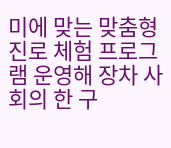미에 맞는 맞춤형 진로 체험 프로그램 운영해 장차 사회의 한 구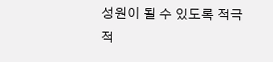성원이 될 수 있도록 적극적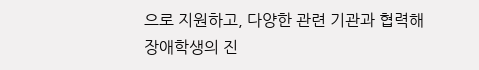으로 지원하고, 다양한 관련 기관과 협력해 장애학생의 진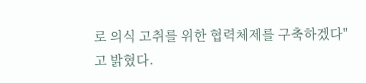로 의식 고취를 위한 협력체제를 구축하겠다"고 밝혔다.